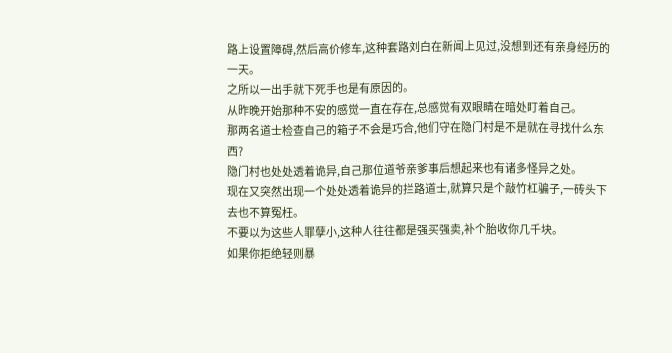路上设置障碍,然后高价修车,这种套路刘白在新闻上见过,没想到还有亲身经历的一天。
之所以一出手就下死手也是有原因的。
从昨晚开始那种不安的感觉一直在存在,总感觉有双眼睛在暗处盯着自己。
那两名道士检查自己的箱子不会是巧合,他们守在隐门村是不是就在寻找什么东西?
隐门村也处处透着诡异,自己那位道爷亲爹事后想起来也有诸多怪异之处。
现在又突然出现一个处处透着诡异的拦路道士,就算只是个敲竹杠骗子,一砖头下去也不算冤枉。
不要以为这些人罪孽小,这种人往往都是强买强卖,补个胎收你几千块。
如果你拒绝轻则暴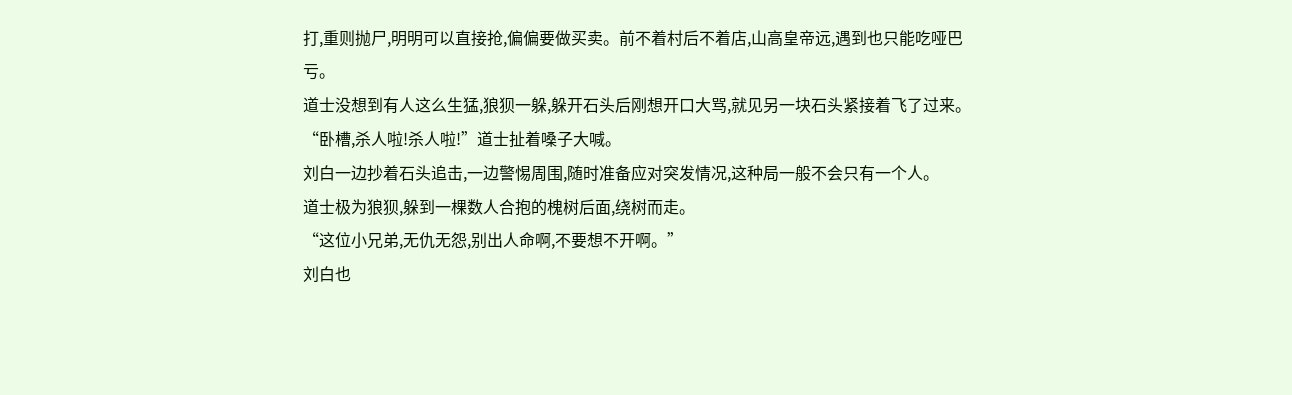打,重则抛尸,明明可以直接抢,偏偏要做买卖。前不着村后不着店,山高皇帝远,遇到也只能吃哑巴亏。
道士没想到有人这么生猛,狼狈一躲,躲开石头后刚想开口大骂,就见另一块石头紧接着飞了过来。
“卧槽,杀人啦!杀人啦!”道士扯着嗓子大喊。
刘白一边抄着石头追击,一边警惕周围,随时准备应对突发情况,这种局一般不会只有一个人。
道士极为狼狈,躲到一棵数人合抱的槐树后面,绕树而走。
“这位小兄弟,无仇无怨,别出人命啊,不要想不开啊。”
刘白也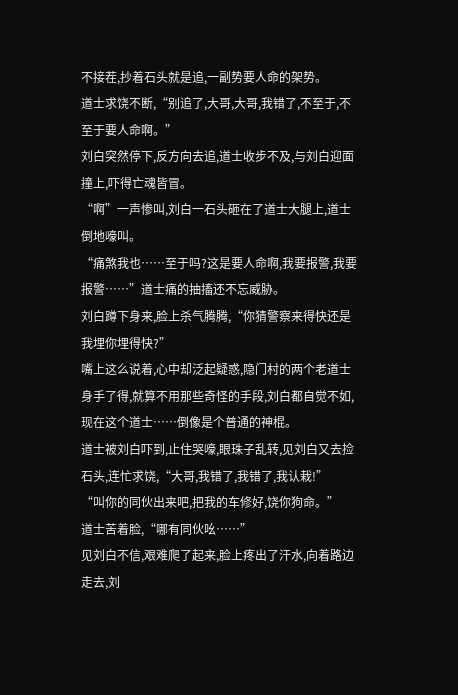不接茬,抄着石头就是追,一副势要人命的架势。
道士求饶不断,“别追了,大哥,大哥,我错了,不至于,不至于要人命啊。”
刘白突然停下,反方向去追,道士收步不及,与刘白迎面撞上,吓得亡魂皆冒。
“啊”一声惨叫,刘白一石头砸在了道士大腿上,道士倒地嚎叫。
“痛煞我也……至于吗?这是要人命啊,我要报警,我要报警……”道士痛的抽搐还不忘威胁。
刘白蹲下身来,脸上杀气腾腾,“你猜警察来得快还是我埋你埋得快?”
嘴上这么说着,心中却泛起疑惑,隐门村的两个老道士身手了得,就算不用那些奇怪的手段,刘白都自觉不如,现在这个道士……倒像是个普通的神棍。
道士被刘白吓到,止住哭嚎,眼珠子乱转,见刘白又去捡石头,连忙求饶,“大哥,我错了,我错了,我认栽!”
“叫你的同伙出来吧,把我的车修好,饶你狗命。”
道士苦着脸,“哪有同伙吆……”
见刘白不信,艰难爬了起来,脸上疼出了汗水,向着路边走去,刘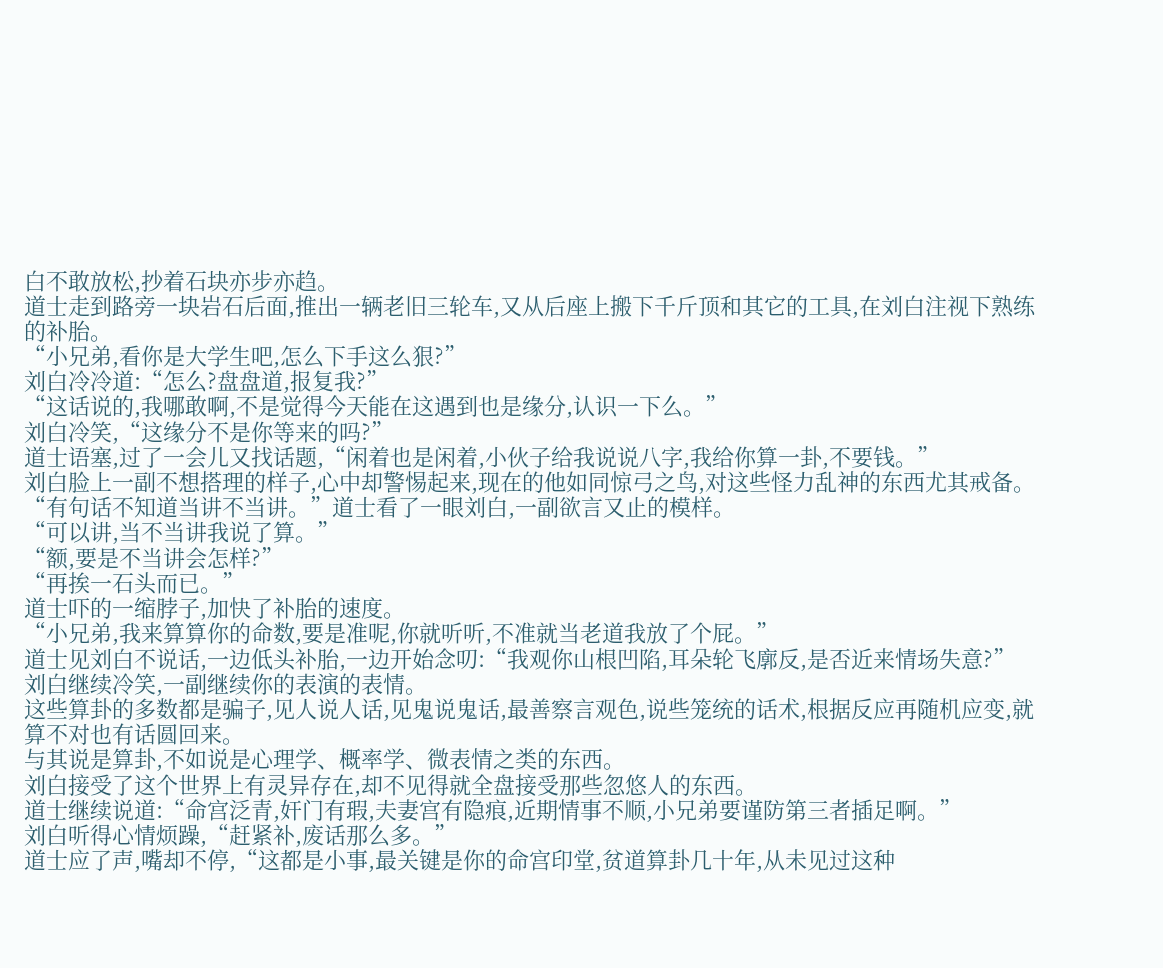白不敢放松,抄着石块亦步亦趋。
道士走到路旁一块岩石后面,推出一辆老旧三轮车,又从后座上搬下千斤顶和其它的工具,在刘白注视下熟练的补胎。
“小兄弟,看你是大学生吧,怎么下手这么狠?”
刘白冷冷道:“怎么?盘盘道,报复我?”
“这话说的,我哪敢啊,不是觉得今天能在这遇到也是缘分,认识一下么。”
刘白冷笑,“这缘分不是你等来的吗?”
道士语塞,过了一会儿又找话题,“闲着也是闲着,小伙子给我说说八字,我给你算一卦,不要钱。”
刘白脸上一副不想搭理的样子,心中却警惕起来,现在的他如同惊弓之鸟,对这些怪力乱神的东西尤其戒备。
“有句话不知道当讲不当讲。”道士看了一眼刘白,一副欲言又止的模样。
“可以讲,当不当讲我说了算。”
“额,要是不当讲会怎样?”
“再挨一石头而已。”
道士吓的一缩脖子,加快了补胎的速度。
“小兄弟,我来算算你的命数,要是准呢,你就听听,不准就当老道我放了个屁。”
道士见刘白不说话,一边低头补胎,一边开始念叨:“我观你山根凹陷,耳朵轮飞廓反,是否近来情场失意?”
刘白继续冷笑,一副继续你的表演的表情。
这些算卦的多数都是骗子,见人说人话,见鬼说鬼话,最善察言观色,说些笼统的话术,根据反应再随机应变,就算不对也有话圆回来。
与其说是算卦,不如说是心理学、概率学、微表情之类的东西。
刘白接受了这个世界上有灵异存在,却不见得就全盘接受那些忽悠人的东西。
道士继续说道:“命宫泛青,奸门有瑕,夫妻宫有隐痕,近期情事不顺,小兄弟要谨防第三者插足啊。”
刘白听得心情烦躁,“赶紧补,废话那么多。”
道士应了声,嘴却不停,“这都是小事,最关键是你的命宫印堂,贫道算卦几十年,从未见过这种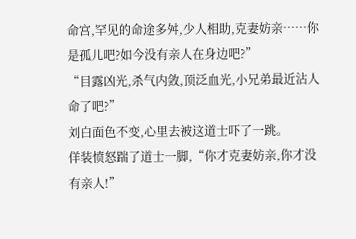命宫,罕见的命途多舛,少人相助,克妻妨亲……你是孤儿吧?如今没有亲人在身边吧?”
“目露凶光,杀气内敛,顶泛血光,小兄弟最近沾人命了吧?”
刘白面色不变,心里去被这道士吓了一跳。
佯装愤怒踹了道士一脚,“你才克妻妨亲,你才没有亲人!”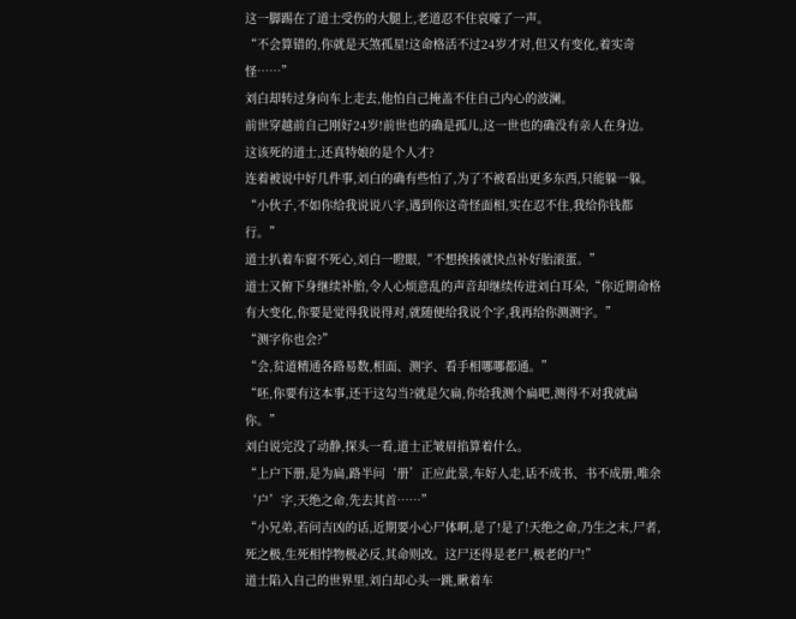这一脚踢在了道士受伤的大腿上,老道忍不住哀嚎了一声。
“不会算错的,你就是天煞孤星!这命格活不过24岁才对,但又有变化,着实奇怪……”
刘白却转过身向车上走去,他怕自己掩盖不住自己内心的波澜。
前世穿越前自己刚好24岁!前世也的确是孤儿,这一世也的确没有亲人在身边。
这该死的道士,还真特娘的是个人才?
连着被说中好几件事,刘白的确有些怕了,为了不被看出更多东西,只能躲一躲。
“小伙子,不如你给我说说八字,遇到你这奇怪面相,实在忍不住,我给你钱都行。”
道士扒着车窗不死心,刘白一瞪眼,“不想挨揍就快点补好胎滚蛋。”
道士又俯下身继续补胎,令人心烦意乱的声音却继续传进刘白耳朵,“你近期命格有大变化,你要是觉得我说得对,就随便给我说个字,我再给你测测字。”
“测字你也会?”
“会,贫道精通各路易数,相面、测字、看手相哪哪都通。”
“呸,你要有这本事,还干这勾当?就是欠扁,你给我测个扁吧,测得不对我就扁你。”
刘白说完没了动静,探头一看,道士正皱眉掐算着什么。
“上户下册,是为扁,路半问‘册’正应此景,车好人走,话不成书、书不成册,唯余‘户’字,天绝之命,先去其首……”
“小兄弟,若问吉凶的话,近期要小心尸体啊,是了!是了!天绝之命,乃生之末,尸者,死之极,生死相悖物极必反,其命则改。这尸还得是老尸,极老的尸!”
道士陷入自己的世界里,刘白却心头一跳,瞅着车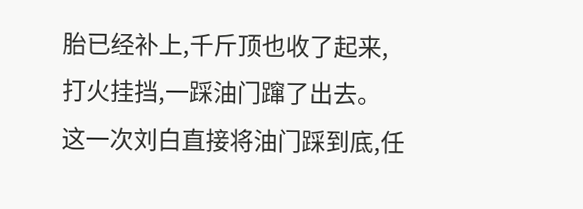胎已经补上,千斤顶也收了起来,打火挂挡,一踩油门蹿了出去。
这一次刘白直接将油门踩到底,任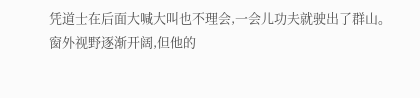凭道士在后面大喊大叫也不理会,一会儿功夫就驶出了群山。
窗外视野逐渐开阔,但他的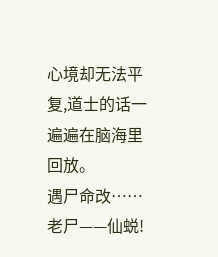心境却无法平复,道士的话一遍遍在脑海里回放。
遇尸命改……老尸——仙蜕!